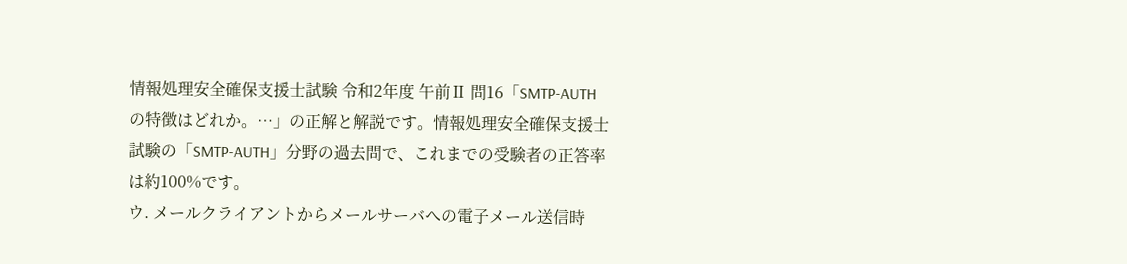情報処理安全確保支援士試験 令和2年度 午前Ⅱ 問16「SMTP-AUTH の特徴はどれか。…」の正解と解説です。情報処理安全確保支援士試験の「SMTP-AUTH」分野の過去問で、これまでの受験者の正答率は約100%です。
ウ. メールクライアントからメールサーバへの電子メール送信時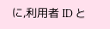に,利用者 ID と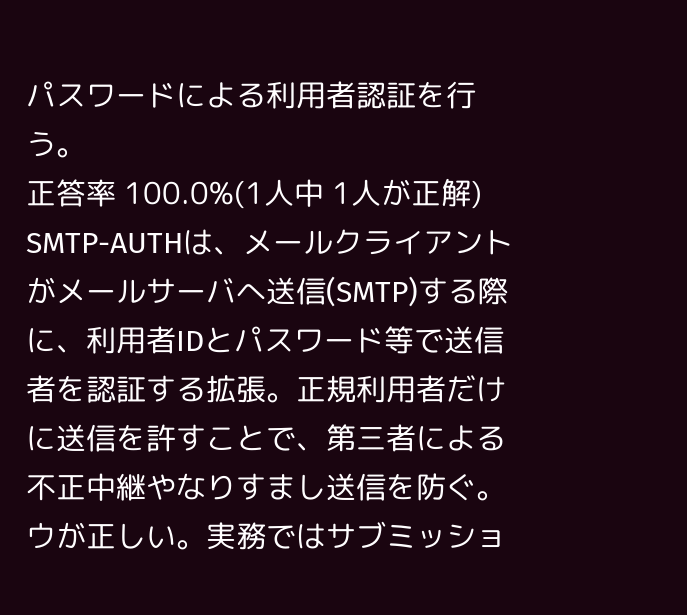パスワードによる利用者認証を行う。
正答率 100.0%(1人中 1人が正解)
SMTP-AUTHは、メールクライアントがメールサーバへ送信(SMTP)する際に、利用者IDとパスワード等で送信者を認証する拡張。正規利用者だけに送信を許すことで、第三者による不正中継やなりすまし送信を防ぐ。ウが正しい。実務ではサブミッショ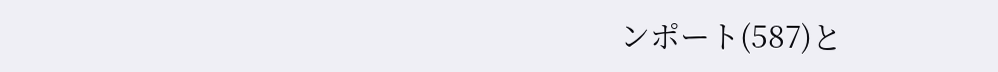ンポート(587)と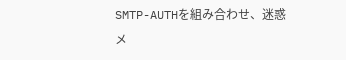SMTP-AUTHを組み合わせ、迷惑メ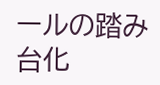ールの踏み台化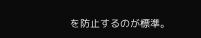を防止するのが標準。